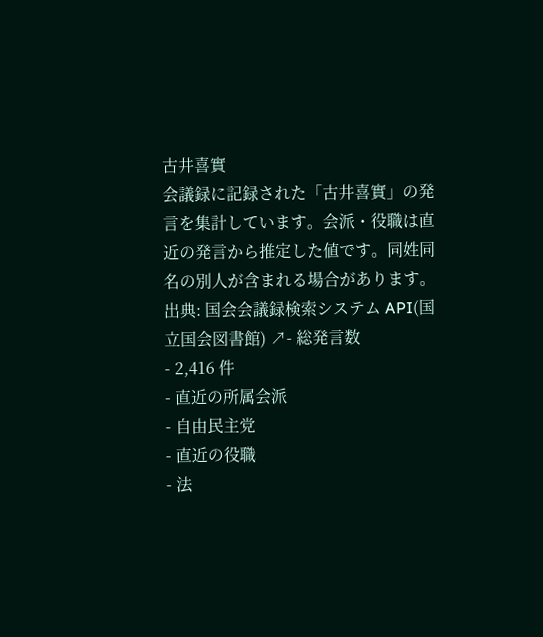古井喜實
会議録に記録された「古井喜實」の発言を集計しています。会派・役職は直近の発言から推定した値です。同姓同名の別人が含まれる場合があります。
出典: 国会会議録検索システム API(国立国会図書館) ↗- 総発言数
- 2,416 件
- 直近の所属会派
- 自由民主党
- 直近の役職
- 法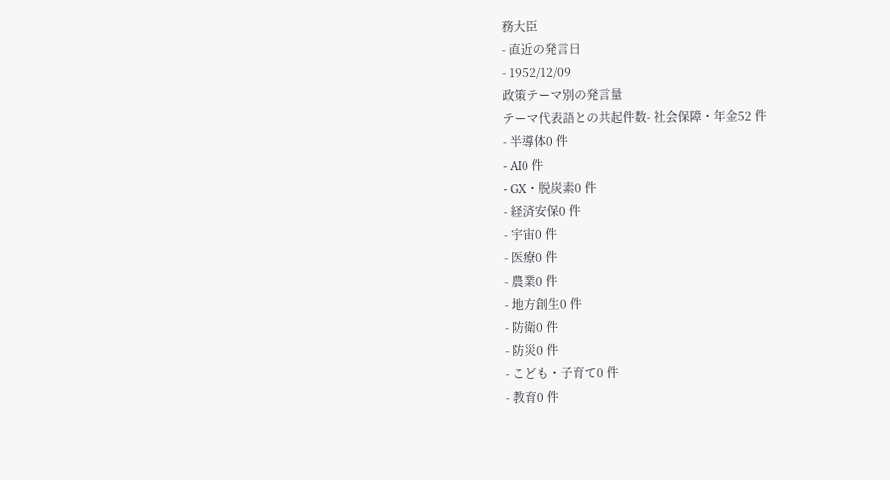務大臣
- 直近の発言日
- 1952/12/09
政策テーマ別の発言量
テーマ代表語との共起件数- 社会保障・年金52 件
- 半導体0 件
- AI0 件
- GX・脱炭素0 件
- 経済安保0 件
- 宇宙0 件
- 医療0 件
- 農業0 件
- 地方創生0 件
- 防衛0 件
- 防災0 件
- こども・子育て0 件
- 教育0 件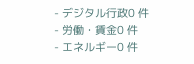- デジタル行政0 件
- 労働・賃金0 件
- エネルギー0 件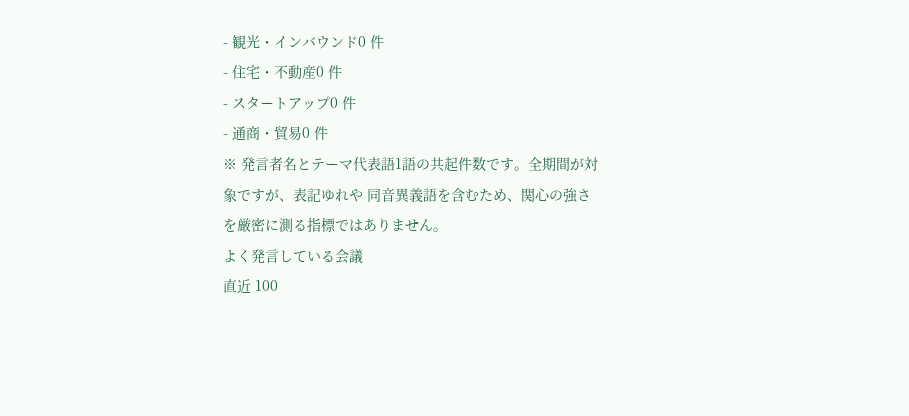- 観光・インバウンド0 件
- 住宅・不動産0 件
- スタートアップ0 件
- 通商・貿易0 件
※ 発言者名とテーマ代表語1語の共起件数です。全期間が対象ですが、表記ゆれや 同音異義語を含むため、関心の強さを厳密に測る指標ではありません。
よく発言している会議
直近 100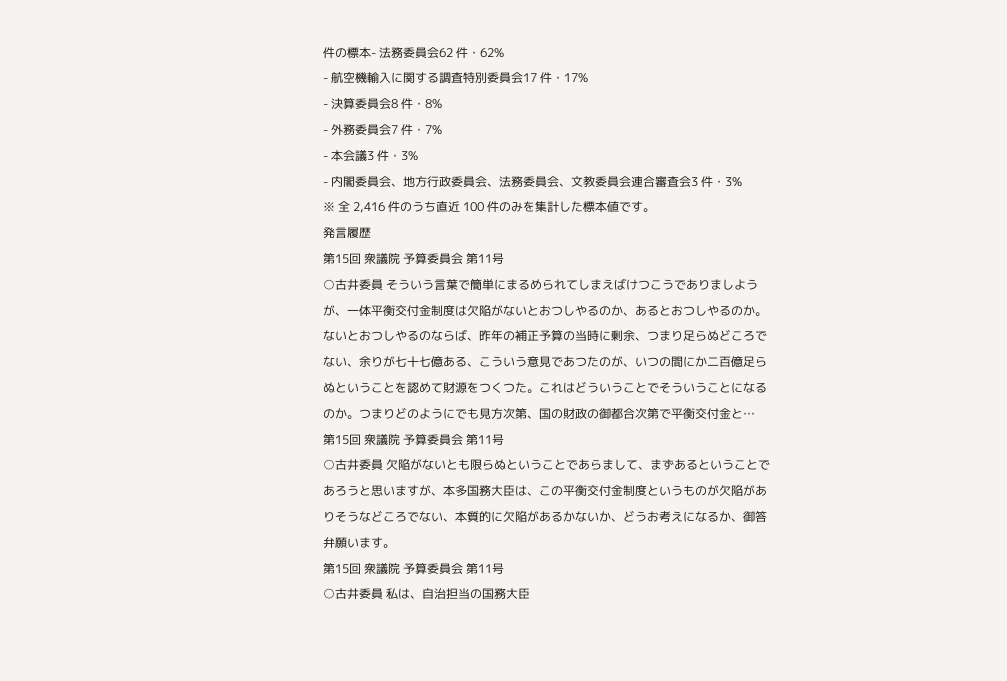件の標本- 法務委員会62 件・62%
- 航空機輸入に関する調査特別委員会17 件・17%
- 決算委員会8 件・8%
- 外務委員会7 件・7%
- 本会議3 件・3%
- 内閣委員会、地方行政委員会、法務委員会、文教委員会連合審査会3 件・3%
※ 全 2,416 件のうち直近 100 件のみを集計した標本値です。
発言履歴
第15回 衆議院 予算委員会 第11号
○古井委員 そういう言葉で簡単にまるめられてしまえばけつこうでありましようが、一体平衡交付金制度は欠陥がないとおつしやるのか、あるとおつしやるのか。ないとおつしやるのならば、昨年の補正予算の当時に剰余、つまり足らぬどころでない、余りが七十七億ある、こういう意見であつたのが、いつの間にか二百億足らぬということを認めて財源をつくつた。これはどういうことでそういうことになるのか。つまりどのようにでも見方次第、国の財政の御都合次第で平衡交付金と…
第15回 衆議院 予算委員会 第11号
○古井委員 欠陥がないとも限らぬということであらまして、まずあるということであろうと思いますが、本多国務大臣は、この平衡交付金制度というものが欠陥がありそうなどころでない、本質的に欠陥があるかないか、どうお考えになるか、御答弁願います。
第15回 衆議院 予算委員会 第11号
○古井委員 私は、自治担当の国務大臣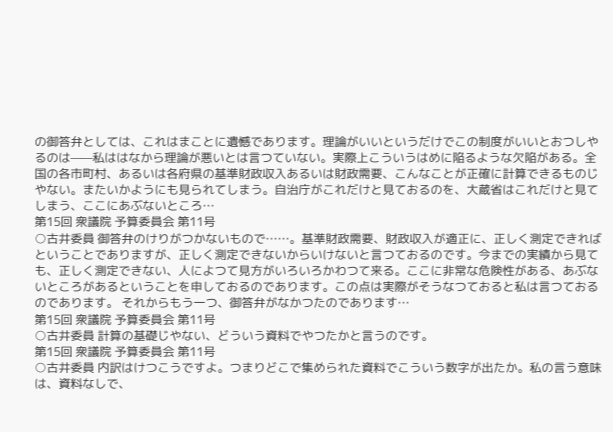の御答弁としては、これはまことに遺憾であります。理論がいいというだけでこの制度がいいとおつしやるのは——私ははなから理論が悪いとは言つていない。実際上こういうはめに陥るような欠陥がある。全国の各市町村、あるいは各府県の基準財政収入あるいは財政需要、こんなことが正確に計算できるものじやない。またいかようにも見られてしまう。自治庁がこれだけと見ておるのを、大蔵省はこれだけと見てしまう、ここにあぶないところ…
第15回 衆議院 予算委員会 第11号
○古井委員 御答弁のけりがつかないもので……。基準財政需要、財政収入が適正に、正しく測定できればということでありますが、正しく測定できないからいけないと言つておるのです。今までの実績から見ても、正しく測定できない、人によつて見方がいろいろかわつて来る。ここに非常な危険性がある、あぶないところがあるということを申しておるのであります。この点は実際がそうなつておると私は言つておるのであります。 それからもう一つ、御答弁がなかつたのであります…
第15回 衆議院 予算委員会 第11号
○古井委員 計算の基礎じやない、どういう資料でやつたかと言うのです。
第15回 衆議院 予算委員会 第11号
○古井委員 内訳はけつこうですよ。つまりどこで集められた資料でこういう数字が出たか。私の言う意味は、資料なしで、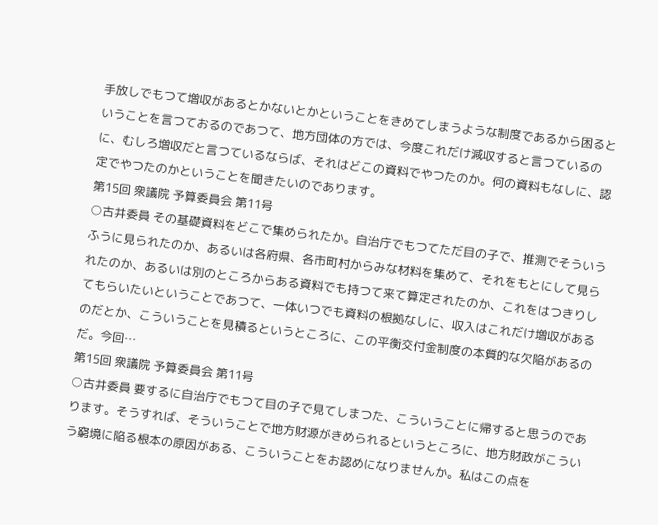手放しでもつて増収があるとかないとかということをきめてしまうような制度であるから困るということを言つておるのであつて、地方団体の方では、今度これだけ減収すると言つているのに、むしろ増収だと言つているならば、それはどこの資料でやつたのか。何の資料もなしに、認定でやつたのかということを聞きたいのであります。
第15回 衆議院 予算委員会 第11号
○古井委員 その基礎資料をどこで集められたか。自治庁でもつてただ目の子で、推測でそういうふうに見られたのか、あるいは各府県、各市町村からみな材料を集めて、それをもとにして見られたのか、あるいは別のところからある資料でも持つて来て算定されたのか、これをはつきりしてもらいたいということであつて、一体いつでも資料の根拠なしに、収入はこれだけ増収があるのだとか、こういうことを見積るというところに、この平衡交付金制度の本質的な欠陥があるのだ。今回…
第15回 衆議院 予算委員会 第11号
○古井委員 要するに自治庁でもつて目の子で見てしまつた、こういうことに帰すると思うのであります。そうすれば、そういうことで地方財源がきめられるというところに、地方財政がこういう窮境に陥る根本の原因がある、こういうことをお認めになりませんか。私はこの点を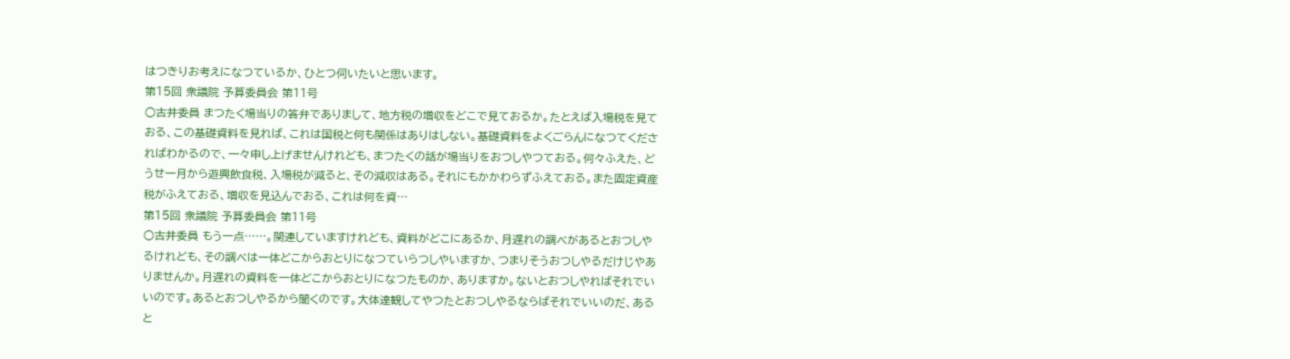はつきりお考えになつているか、ひとつ伺いたいと思います。
第15回 衆議院 予算委員会 第11号
○古井委員 まつたく場当りの答弁でありまして、地方税の増収をどこで見ておるか。たとえば入場税を見ておる、この基礎資料を見れば、これは国税と何も関係はありはしない。基礎資料をよくごらんになつてくださればわかるので、一々申し上げませんけれども、まつたくの話が場当りをおつしやつておる。何々ふえた、どうせ一月から遊興飲食税、入場税が減ると、その減収はある。それにもかかわらずふえておる。また固定資産税がふえておる、増収を見込んでおる、これは何を資…
第15回 衆議院 予算委員会 第11号
○古井委員 もう一点……。関連していますけれども、資料がどこにあるか、月遅れの調べがあるとおつしやるけれども、その調べは一体どこからおとりになつていらつしやいますか、つまりそうおつしやるだけじやありませんか。月遅れの資料を一体どこからおとりになつたものか、ありますか。ないとおつしやればそれでいいのです。あるとおつしやるから聞くのです。大体達観してやつたとおつしやるならばそれでいいのだ、あると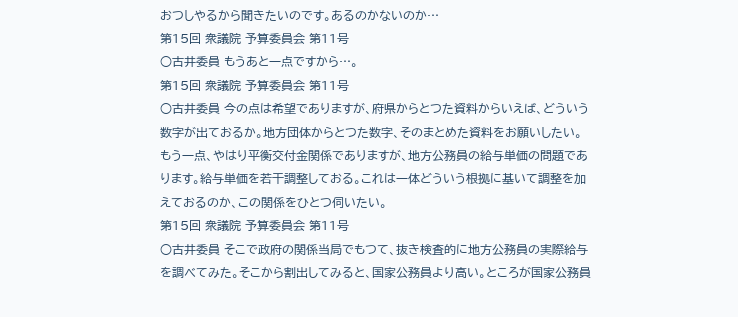おつしやるから聞きたいのです。あるのかないのか…
第15回 衆議院 予算委員会 第11号
○古井委員 もうあと一点ですから…。
第15回 衆議院 予算委員会 第11号
○古井委員 今の点は希望でありますが、府県からとつた資料からいえば、どういう数字が出ておるか。地方団体からとつた数字、そのまとめた資料をお願いしたい。 もう一点、やはり平衡交付金関係でありますが、地方公務員の給与単価の問題であります。給与単価を若干調整しておる。これは一体どういう根拠に基いて調整を加えておるのか、この関係をひとつ伺いたい。
第15回 衆議院 予算委員会 第11号
○古井委員 そこで政府の関係当局でもつて、抜き検査的に地方公務員の実際給与を調べてみた。そこから割出してみると、国家公務員より高い。ところが国家公務員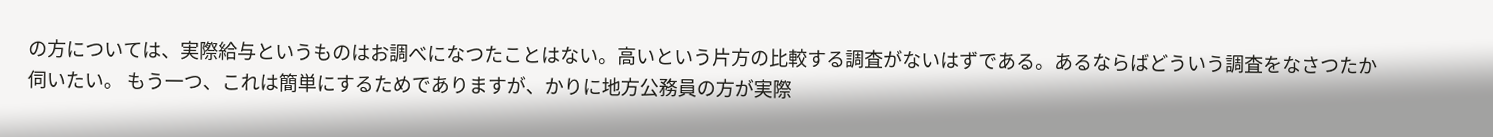の方については、実際給与というものはお調べになつたことはない。高いという片方の比較する調査がないはずである。あるならばどういう調査をなさつたか伺いたい。 もう一つ、これは簡単にするためでありますが、かりに地方公務員の方が実際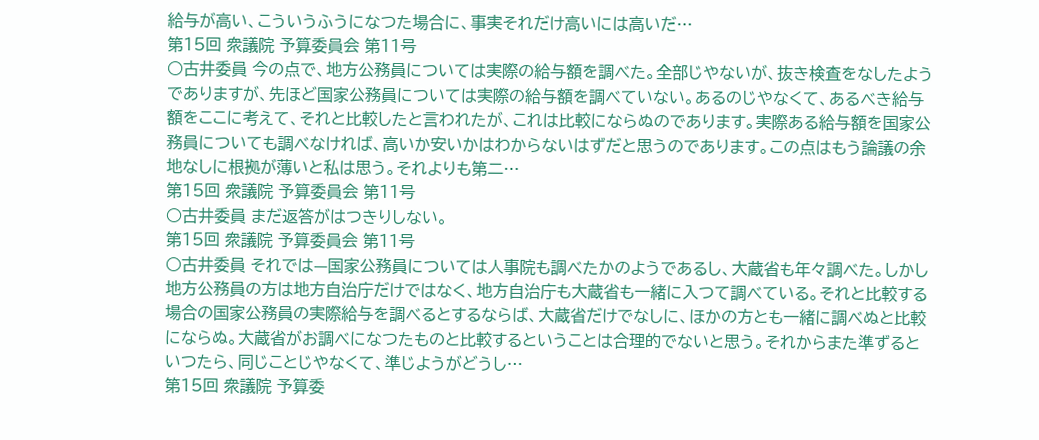給与が高い、こういうふうになつた場合に、事実それだけ高いには高いだ…
第15回 衆議院 予算委員会 第11号
○古井委員 今の点で、地方公務員については実際の給与額を調べた。全部じやないが、抜き検査をなしたようでありますが、先ほど国家公務員については実際の給与額を調べていない。あるのじやなくて、あるべき給与額をここに考えて、それと比較したと言われたが、これは比較にならぬのであります。実際ある給与額を国家公務員についても調べなければ、高いか安いかはわからないはずだと思うのであります。この点はもう論議の余地なしに根拠が薄いと私は思う。それよりも第二…
第15回 衆議院 予算委員会 第11号
○古井委員 まだ返答がはつきりしない。
第15回 衆議院 予算委員会 第11号
○古井委員 それでは—国家公務員については人事院も調べたかのようであるし、大蔵省も年々調べた。しかし地方公務員の方は地方自治庁だけではなく、地方自治庁も大蔵省も一緒に入つて調べている。それと比較する場合の国家公務員の実際給与を調べるとするならば、大蔵省だけでなしに、ほかの方とも一緒に調べぬと比較にならぬ。大蔵省がお調べになつたものと比較するということは合理的でないと思う。それからまた準ずるといつたら、同じことじやなくて、準じようがどうし…
第15回 衆議院 予算委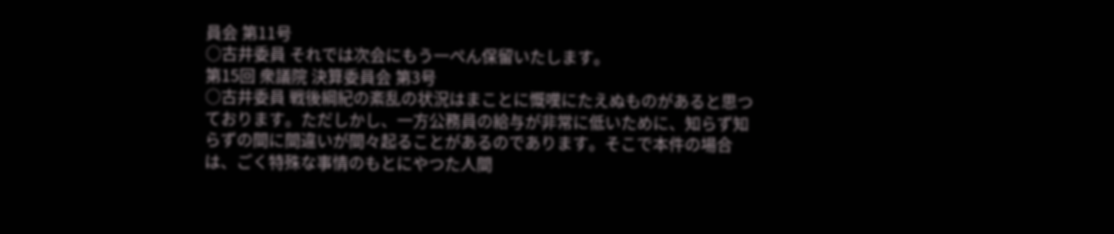員会 第11号
○古井委員 それでは次会にもう一ぺん保留いたします。
第15回 衆議院 決算委員会 第3号
○古井委員 戦後綱紀の紊乱の状況はまことに慨嘆にたえぬものがあると思つております。ただしかし、一方公務員の給与が非常に低いために、知らず知らずの間に間違いが間々起ることがあるのであります。そこで本件の場合は、ごく特殊な事情のもとにやつた人間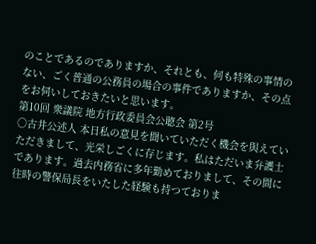のことであるのでありますか、それとも、何も特殊の事情のない、ごく普通の公務員の場合の事件でありますか、その点をお伺いしておきたいと思います。
第10回 衆議院 地方行政委員会公聴会 第2号
○古井公述人 本日私の意見を聞いていただく機会を與えていただきまして、光栄しごくに存じます。私はただいま弁護士であります。過去内務省に多年勤めておりまして、その間に往時の警保局長をいたした経験も持つておりま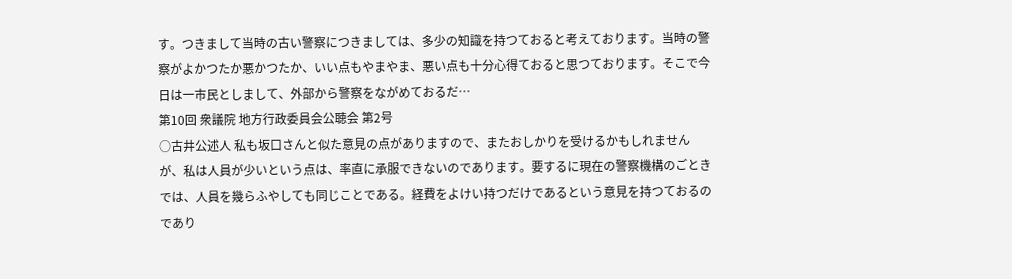す。つきまして当時の古い警察につきましては、多少の知識を持つておると考えております。当時の警察がよかつたか悪かつたか、いい点もやまやま、悪い点も十分心得ておると思つております。そこで今日は一市民としまして、外部から警察をながめておるだ…
第10回 衆議院 地方行政委員会公聴会 第2号
○古井公述人 私も坂口さんと似た意見の点がありますので、またおしかりを受けるかもしれませんが、私は人員が少いという点は、率直に承服できないのであります。要するに現在の警察機構のごときでは、人員を幾らふやしても同じことである。経費をよけい持つだけであるという意見を持つておるのであり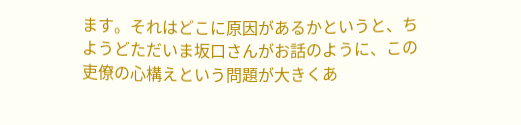ます。それはどこに原因があるかというと、ちようどただいま坂口さんがお話のように、この吏僚の心構えという問題が大きくあ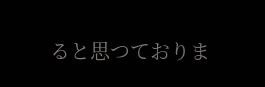ると思つておりま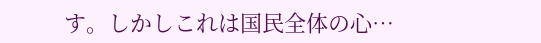す。しかしこれは国民全体の心…